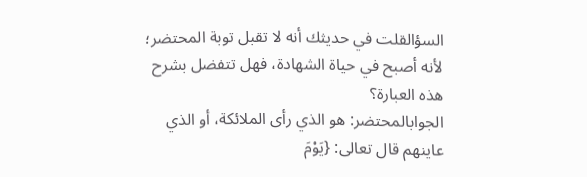السؤالقلت في حديثك أنه لا تقبل توبة المحتضر؛ لأنه أصبح في حياة الشهادة، فهل تتفضل بشرح هذه العبارة؟
الجوابالمحتضر: هو الذي رأى الملائكة، أو الذي عاينهم قال تعالى: {يَوْمَ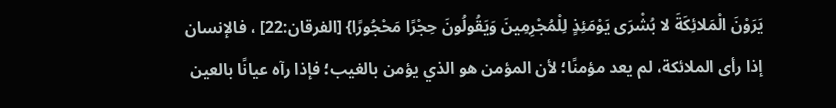يَرَوْنَ الْمَلائِكَةَ لا بُشْرَى يَوْمَئِذٍ لِلْمُجْرِمِينَ وَيَقُولُونَ حِجْرًا مَحْجُورًا} [الفرقان:22] ، فالإنسان إذا رأى الملائكة، لم يعد مؤمنًا؛ لأن المؤمن هو الذي يؤمن بالغيب؛ فإذا رآه عيانًا بالعين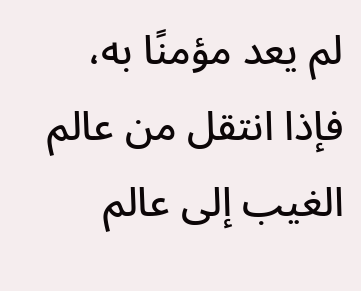لم يعد مؤمنًا به، فإذا انتقل من عالم الغيب إلى عالم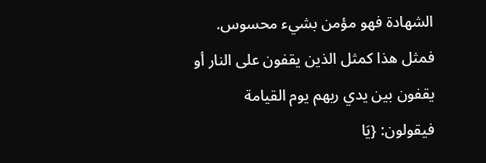الشهادة فهو مؤمن بشيء محسوس.
فمثل هذا كمثل الذين يقفون على النار أو يقفون بين يدي ربهم يوم القيامة فيقولون: {يَا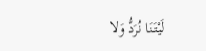لَيْتَنَا نُرَدُّ وَلا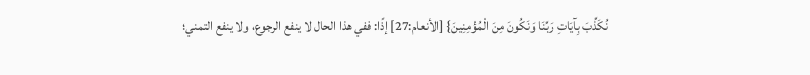نُكَذِّبَ بِآيَاتِ رَبِّنَا وَنَكُونَ مِنَ الْمُؤْمِنِينَ} [الأنعام:27] إذًا: ففي هذا الحال لا ينفع الرجوع، ولا ينفع التمني؛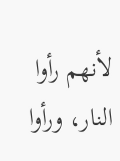لأنهم رأوا النار، ورأوا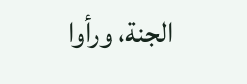الجنة، ورأوا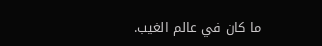ما كان في عالم الغيب.